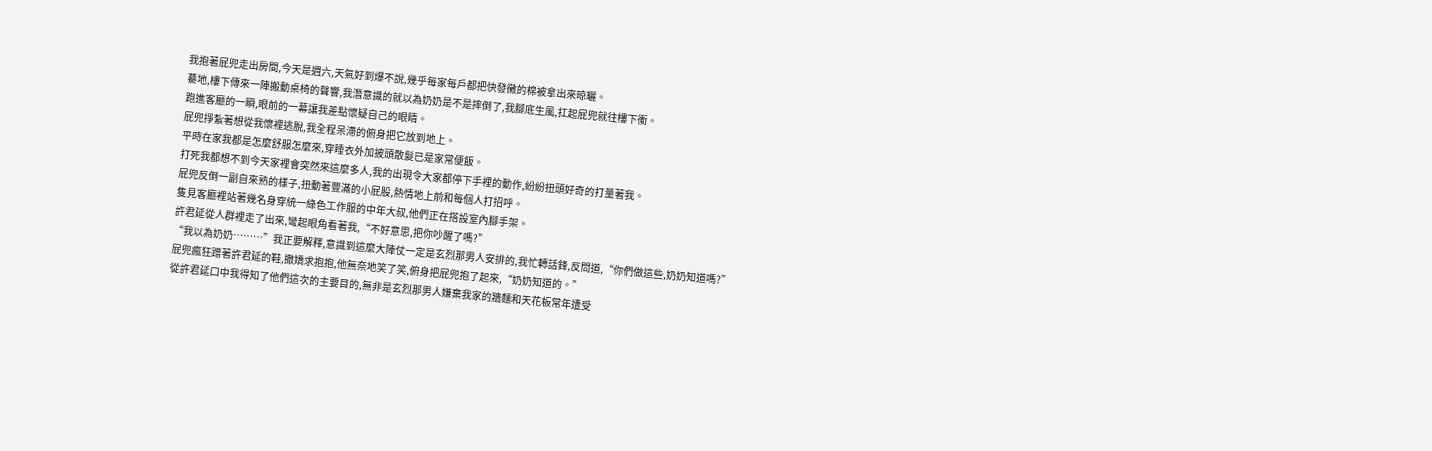我抱著屁兜走出房間,今天是週六,天氣好到爆不說,幾乎每家每戶都把快發黴的棉被拿出來晾曬。
驀地,樓下傳來一陣搬動桌椅的聲響,我潛意識的就以為奶奶是不是摔倒了,我腳底生風,扛起屁兜就往樓下衝。
跑進客廳的一瞬,眼前的一幕讓我差點懷疑自己的眼睛。
屁兜掙紮著想從我懷裡逃脫,我全程呆滯的俯身把它放到地上。
平時在家我都是怎麼舒服怎麼來,穿睡衣外加披頭散髮已是家常便飯。
打死我都想不到今天家裡會突然來這麼多人,我的出現令大家都停下手裡的動作,紛紛扭頭好奇的打量著我。
屁兜反倒一副自來熟的樣子,扭動著豐滿的小屁股,熱情地上前和每個人打招呼。
隻見客廳裡站著幾名身穿統一綠色工作服的中年大叔,他們正在搭設室內腳手架。
許君延從人群裡走了出來,彎起眼角看著我,“不好意思,把你吵醒了嗎?”
“我以為奶奶………”我正要解釋,意識到這麼大陣仗一定是玄烈那男人安排的,我忙轉話鋒,反問道,“你們做這些,奶奶知道嗎?”
屁兜瘋狂蹭著許君延的鞋,撒嬌求抱抱,他無奈地笑了笑,俯身把屁兜抱了起來,“奶奶知道的。”
從許君延口中我得知了他們這次的主要目的,無非是玄烈那男人嫌棄我家的牆麵和天花板常年遭受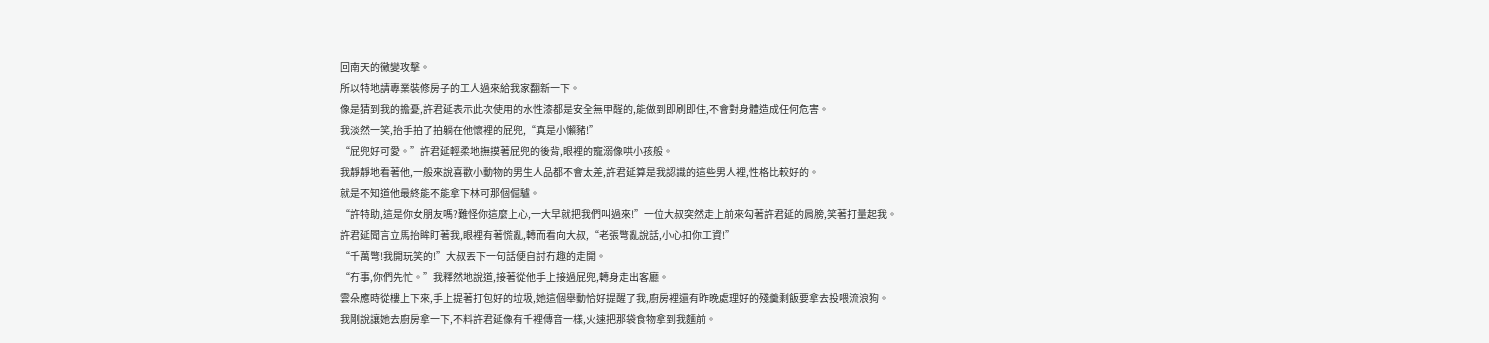回南天的黴變攻擊。
所以特地請專業裝修房子的工人過來給我家翻新一下。
像是猜到我的擔憂,許君延表示此次使用的水性漆都是安全無甲醛的,能做到即刷即住,不會對身體造成任何危害。
我淡然一笑,抬手拍了拍躺在他懷裡的屁兜,“真是小懶豬!”
“屁兜好可愛。”許君延輕柔地撫摸著屁兜的後背,眼裡的寵溺像哄小孩般。
我靜靜地看著他,一般來說喜歡小動物的男生人品都不會太差,許君延算是我認識的這些男人裡,性格比較好的。
就是不知道他最終能不能拿下林可那個倔驢。
“許特助,這是你女朋友嗎?難怪你這麼上心,一大早就把我們叫過來!”一位大叔突然走上前來勾著許君延的肩膀,笑著打量起我。
許君延聞言立馬抬眸盯著我,眼裡有著慌亂,轉而看向大叔,“老張彆亂說話,小心扣你工資!”
“千萬彆!我開玩笑的!”大叔丟下一句話便自討冇趣的走開。
“冇事,你們先忙。”我釋然地說道,接著從他手上接過屁兜,轉身走出客廳。
雲朵應時從樓上下來,手上提著打包好的垃圾,她這個舉動恰好提醒了我,廚房裡還有昨晚處理好的殘羹剩飯要拿去投喂流浪狗。
我剛說讓她去廚房拿一下,不料許君延像有千裡傳音一樣,火速把那袋食物拿到我麵前。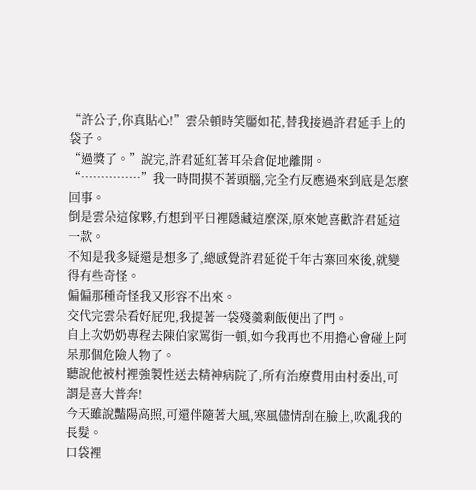“許公子,你真貼心!”雲朵頓時笑靨如花,替我接過許君延手上的袋子。
“過獎了。”說完,許君延紅著耳朵倉促地離開。
“……………”我一時間摸不著頭腦,完全冇反應過來到底是怎麼回事。
倒是雲朵這傢夥,冇想到平日裡隱藏這麼深,原來她喜歡許君延這一款。
不知是我多疑還是想多了,總感覺許君延從千年古寨回來後,就變得有些奇怪。
偏偏那種奇怪我又形容不出來。
交代完雲朵看好屁兜,我提著一袋殘羹剩飯便出了門。
自上次奶奶專程去陳伯家罵街一頓,如今我再也不用擔心會碰上阿呆那個危險人物了。
聽說他被村裡強製性送去精神病院了,所有治療費用由村委出,可謂是喜大普奔!
今天雖說豔陽高照,可還伴隨著大風,寒風儘情刮在臉上,吹亂我的長髮。
口袋裡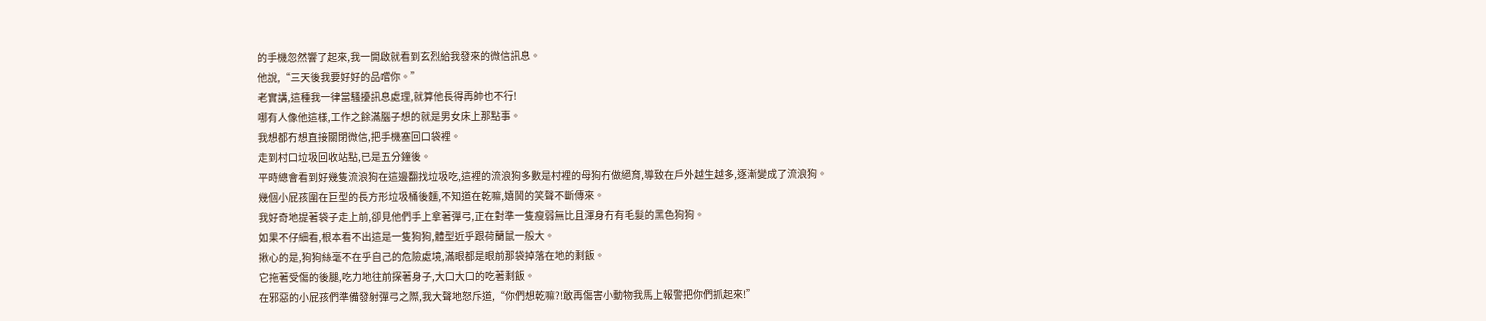的手機忽然響了起來,我一開啟就看到玄烈給我發來的微信訊息。
他說,“三天後我要好好的品嚐你。”
老實講,這種我一律當騷擾訊息處理,就算他長得再帥也不行!
哪有人像他這樣,工作之餘滿腦子想的就是男女床上那點事。
我想都冇想直接關閉微信,把手機塞回口袋裡。
走到村口垃圾回收站點,已是五分鐘後。
平時總會看到好幾隻流浪狗在這邊翻找垃圾吃,這裡的流浪狗多數是村裡的母狗冇做絕育,導致在戶外越生越多,逐漸變成了流浪狗。
幾個小屁孩圍在巨型的長方形垃圾桶後麵,不知道在乾嘛,嬉鬨的笑聲不斷傳來。
我好奇地提著袋子走上前,卻見他們手上拿著彈弓,正在對準一隻瘦弱無比且渾身冇有毛髮的黑色狗狗。
如果不仔細看,根本看不出這是一隻狗狗,體型近乎跟荷蘭鼠一般大。
揪心的是,狗狗絲毫不在乎自己的危險處境,滿眼都是眼前那袋掉落在地的剩飯。
它拖著受傷的後腿,吃力地往前探著身子,大口大口的吃著剩飯。
在邪惡的小屁孩們準備發射彈弓之際,我大聲地怒斥道,“你們想乾嘛?!敢再傷害小動物我馬上報警把你們抓起來!”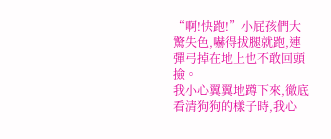“啊!快跑!”小屁孩們大驚失色,嚇得拔腿就跑,連彈弓掉在地上也不敢回頭撿。
我小心翼翼地蹲下來,徹底看清狗狗的樣子時,我心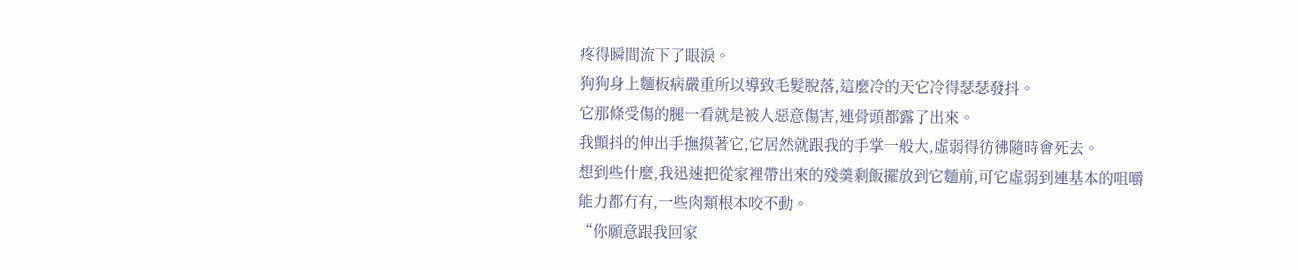疼得瞬間流下了眼淚。
狗狗身上麵板病嚴重所以導致毛髮脫落,這麼冷的天它冷得瑟瑟發抖。
它那條受傷的腿一看就是被人惡意傷害,連骨頭都露了出來。
我顫抖的伸出手撫摸著它,它居然就跟我的手掌一般大,虛弱得彷彿隨時會死去。
想到些什麼,我迅速把從家裡帶出來的殘羹剩飯擺放到它麵前,可它虛弱到連基本的咀嚼能力都冇有,一些肉類根本咬不動。
“你願意跟我回家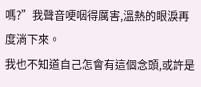嗎?”我聲音哽咽得厲害,溫熱的眼淚再度淌下來。
我也不知道自己怎會有這個念頭,或許是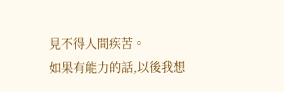見不得人間疾苦。
如果有能力的話,以後我想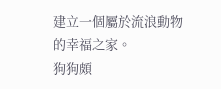建立一個屬於流浪動物的幸福之家。
狗狗頗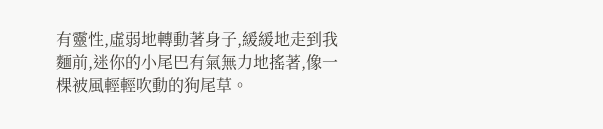有靈性,虛弱地轉動著身子,緩緩地走到我麵前,迷你的小尾巴有氣無力地搖著,像一棵被風輕輕吹動的狗尾草。